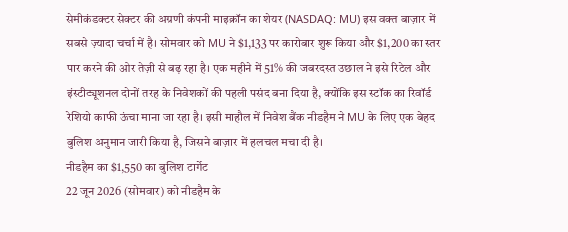सेमीकंडक्टर सेक्टर की अग्रणी कंपनी माइक्रॉन का शेयर (NASDAQ: MU) इस वक्त बाज़ार में सबसे ज़्यादा चर्चा में है। सोमवार को MU ने $1,133 पर कारोबार शुरू किया और $1,200 का स्तर पार करने की ओर तेज़ी से बढ़ रहा है। एक महीने में 51% की जबरदस्त उछाल ने इसे रिटेल और इंस्टीट्यूशनल दोनों तरह के निवेशकों की पहली पसंद बना दिया है, क्योंकि इस स्टॉक का रिवॉर्ड रेशियो काफी ऊंचा माना जा रहा है। इसी माहौल में निवेश बैंक नीडहैम ने MU के लिए एक बेहद बुलिश अनुमान जारी किया है, जिसने बाज़ार में हलचल मचा दी है।
नीडहैम का $1,550 का बुलिश टार्गेट
22 जून 2026 (सोमवार) को नीडहैम के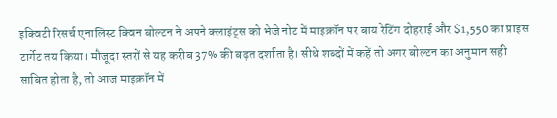इक्विटी रिसर्च एनालिस्ट क्विन बोल्टन ने अपने क्लाइंट्स को भेजे नोट में माइक्रॉन पर बाय रेटिंग दोहराई और $1,550 का प्राइस टार्गेट तय किया। मौजूदा स्तरों से यह करीब 37% की बढ़त दर्शाता है। सीधे शब्दों में कहें तो अगर बोल्टन का अनुमान सही साबित होता है, तो आज माइक्रॉन में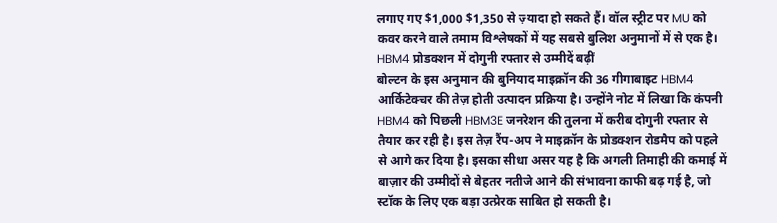लगाए गए $1,000 $1,350 से ज़्यादा हो सकते हैं। वॉल स्ट्रीट पर MU को कवर करने वाले तमाम विश्लेषकों में यह सबसे बुलिश अनुमानों में से एक है।
HBM4 प्रोडक्शन में दोगुनी रफ्तार से उम्मीदें बढ़ीं
बोल्टन के इस अनुमान की बुनियाद माइक्रॉन की 36 गीगाबाइट HBM4 आर्किटेक्चर की तेज़ होती उत्पादन प्रक्रिया है। उन्होंने नोट में लिखा कि कंपनी HBM4 को पिछली HBM3E जनरेशन की तुलना में करीब दोगुनी रफ्तार से तैयार कर रही है। इस तेज़ रैंप-अप ने माइक्रॉन के प्रोडक्शन रोडमैप को पहले से आगे कर दिया है। इसका सीधा असर यह है कि अगली तिमाही की कमाई में बाज़ार की उम्मीदों से बेहतर नतीजे आने की संभावना काफी बढ़ गई है, जो स्टॉक के लिए एक बड़ा उत्प्रेरक साबित हो सकती है।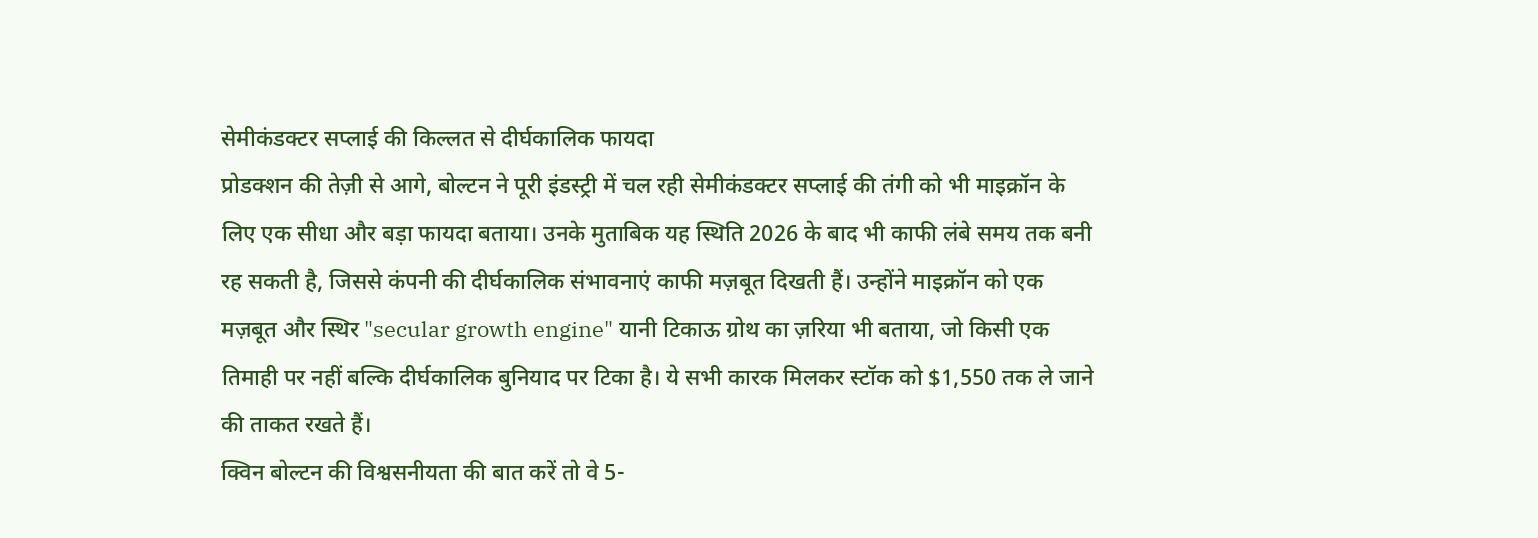सेमीकंडक्टर सप्लाई की किल्लत से दीर्घकालिक फायदा
प्रोडक्शन की तेज़ी से आगे, बोल्टन ने पूरी इंडस्ट्री में चल रही सेमीकंडक्टर सप्लाई की तंगी को भी माइक्रॉन के लिए एक सीधा और बड़ा फायदा बताया। उनके मुताबिक यह स्थिति 2026 के बाद भी काफी लंबे समय तक बनी रह सकती है, जिससे कंपनी की दीर्घकालिक संभावनाएं काफी मज़बूत दिखती हैं। उन्होंने माइक्रॉन को एक मज़बूत और स्थिर "secular growth engine" यानी टिकाऊ ग्रोथ का ज़रिया भी बताया, जो किसी एक तिमाही पर नहीं बल्कि दीर्घकालिक बुनियाद पर टिका है। ये सभी कारक मिलकर स्टॉक को $1,550 तक ले जाने की ताकत रखते हैं।
क्विन बोल्टन की विश्वसनीयता की बात करें तो वे 5-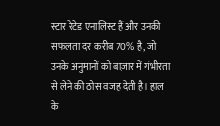स्टार रेटेड एनालिस्ट हैं और उनकी सफलता दर करीब 70% है, जो उनके अनुमानों को बाज़ार में गंभीरता से लेने की ठोस वजह देती है। हाल के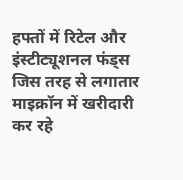हफ्तों में रिटेल और इंस्टीट्यूशनल फंड्स जिस तरह से लगातार माइक्रॉन में खरीदारी कर रहे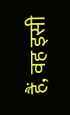हैं, वह इसी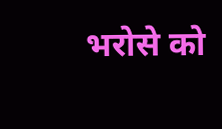भरोसे को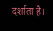दर्शाता है।